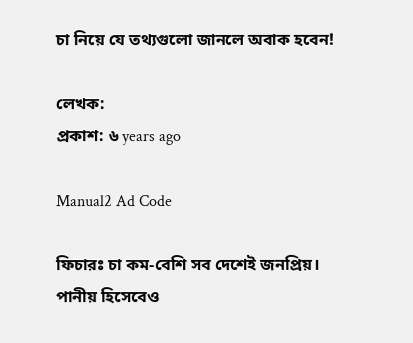চা নিয়ে যে তথ্যগুলো জানলে অবাক হবেন!

লেখক:
প্রকাশ: ৬ years ago

Manual2 Ad Code

ফিচারঃ চা কম-বেশি সব দেশেই জনপ্রিয়। পানীয় হিসেবেও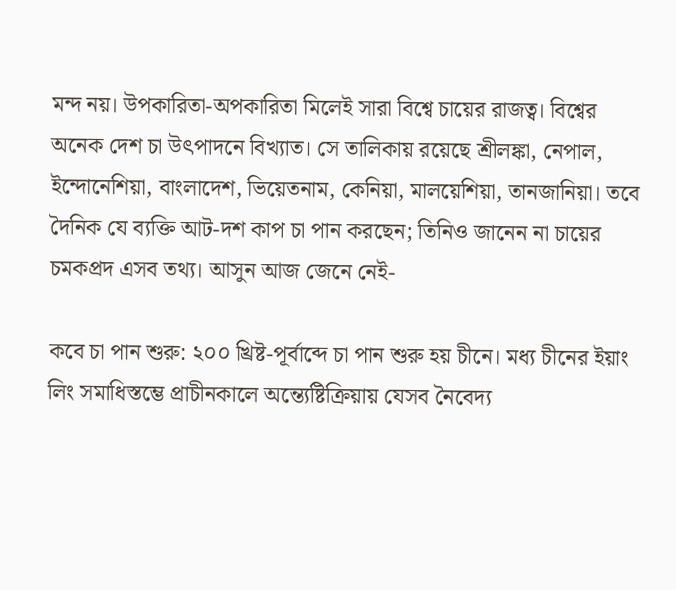মন্দ নয়। উপকারিতা-অপকারিতা মিলেই সারা বিশ্বে চায়ের রাজত্ব। বিশ্বের অনেক দেশ চা উৎপাদনে বিখ্যাত। সে তালিকায় রয়েছে শ্রীলঙ্কা, নেপাল, ইন্দোনেশিয়া, বাংলাদেশ, ভিয়েতনাম, কেনিয়া, মালয়েশিয়া, তানজানিয়া। তবে দৈনিক যে ব্যক্তি আট-দশ কাপ চা পান করছেন; তিনিও জানেন না চায়ের চমকপ্রদ এসব তথ্য। আসুন আজ জেনে নেই-

কবে চা পান শুরু: ২০০ খ্রিষ্ট-পূর্বাব্দে চা পান শুরু হয় চীনে। মধ্য চীনের ইয়াং লিং সমাধিস্তম্ভে প্রাচীনকালে অন্ত্যেষ্টিক্রিয়ায় যেসব নৈবেদ্য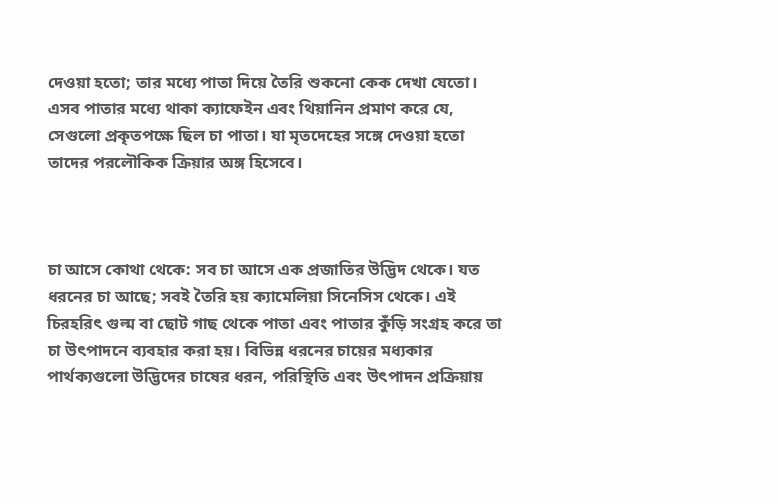দেওয়া হতো; তার মধ্যে পাতা দিয়ে তৈরি শুকনো কেক দেখা যেতো। এসব পাতার মধ্যে থাকা ক্যাফেইন এবং থিয়ানিন প্রমাণ করে যে, সেগুলো প্রকৃতপক্ষে ছিল চা পাতা। যা মৃতদেহের সঙ্গে দেওয়া হতো তাদের পরলৌকিক ক্রিয়ার অঙ্গ হিসেবে।



চা আসে কোথা থেকে: সব চা আসে এক প্রজাতির উদ্ভিদ থেকে। যত ধরনের চা আছে; সবই তৈরি হয় ক্যামেলিয়া সিনেসিস থেকে। এই চিরহরিৎ গুল্ম বা ছোট গাছ থেকে পাতা এবং পাতার কুঁড়ি সংগ্রহ করে তা চা উৎপাদনে ব্যবহার করা হয়। বিভিন্ন ধরনের চায়ের মধ্যকার পার্থক্যগুলো উদ্ভিদের চাষের ধরন, পরিস্থিতি এবং উৎপাদন প্রক্রিয়ায়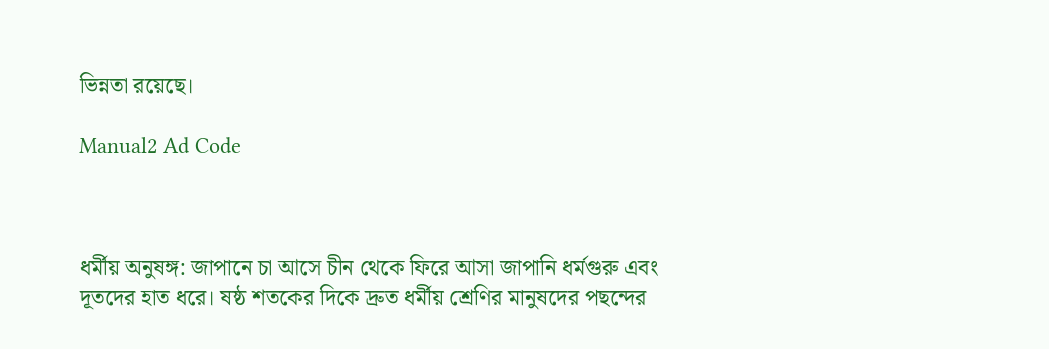ভিন্নতা রয়েছে।

Manual2 Ad Code



ধর্মীয় অনুষঙ্গ: জাপানে চা আসে চীন থেকে ফিরে আসা জাপানি ধর্মগুরু এবং দূতদের হাত ধরে। ষষ্ঠ শতকের দিকে দ্রুত ধর্মীয় শ্রেণির মানুষদের পছন্দের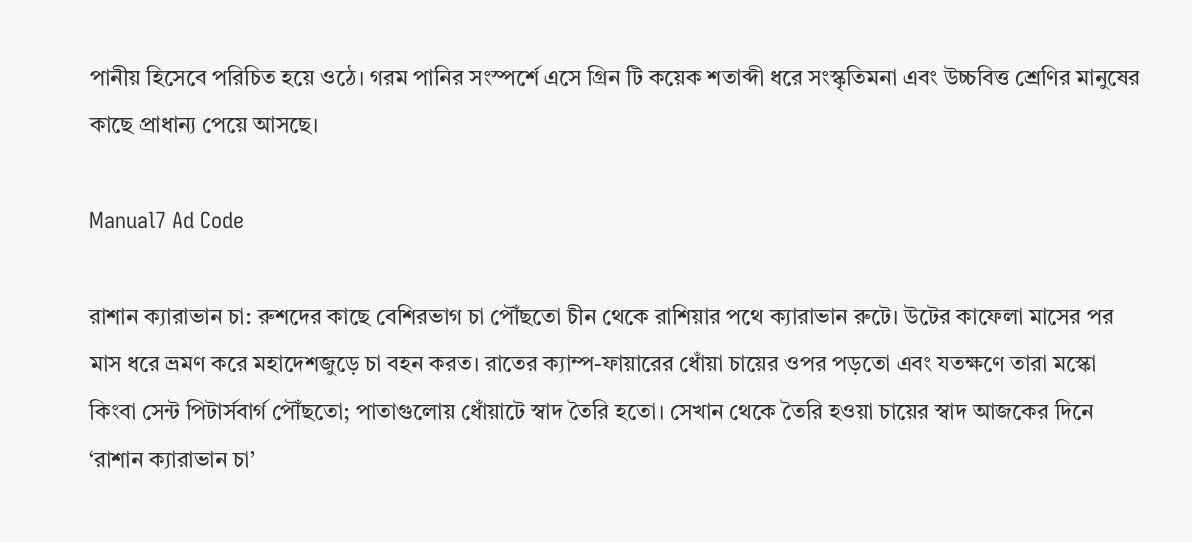পানীয় হিসেবে পরিচিত হয়ে ওঠে। গরম পানির সংস্পর্শে এসে গ্রিন টি কয়েক শতাব্দী ধরে সংস্কৃতিমনা এবং উচ্চবিত্ত শ্রেণির মানুষের কাছে প্রাধান্য পেয়ে আসছে।

Manual7 Ad Code

রাশান ক্যারাভান চা: রুশদের কাছে বেশিরভাগ চা পৌঁছতো চীন থেকে রাশিয়ার পথে ক্যারাভান রুটে। উটের কাফেলা মাসের পর মাস ধরে ভ্রমণ করে মহাদেশজুড়ে চা বহন করত। রাতের ক্যাম্প-ফায়ারের ধোঁয়া চায়ের ওপর পড়তো এবং যতক্ষণে তারা মস্কো কিংবা সেন্ট পিটার্সবার্গ পৌঁছতো; পাতাগুলোয় ধোঁয়াটে স্বাদ তৈরি হতো। সেখান থেকে তৈরি হওয়া চায়ের স্বাদ আজকের দিনে ‘রাশান ক্যারাভান চা’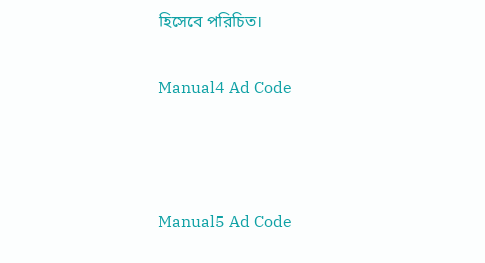হিসেবে পরিচিত।

Manual4 Ad Code



Manual5 Ad Code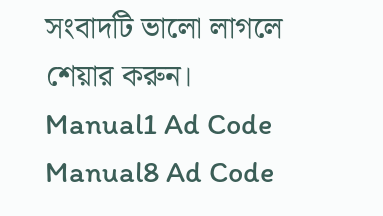সংবাদটি ভালো লাগলে শেয়ার করুন।
Manual1 Ad Code
Manual8 Ad Code